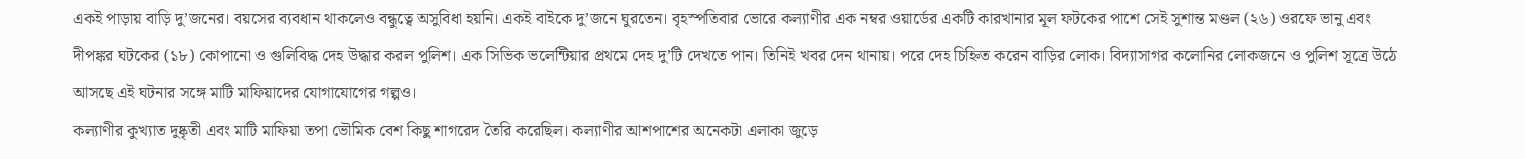একই পাড়ায় বাড়ি দু’জনের। বয়সের ব্যবধান থাকলেও বন্ধুত্বে অসুবিধা হয়নি। একই বাইকে দু’জনে ঘুরতেন। বৃহস্পতিবার ভোরে কল্যাণীর এক নম্বর ওয়ার্ডের একটি কারখানার মূল ফটকের পাশে সেই সুশান্ত মণ্ডল (২৬) ওরফে ভানু এবং দীপঙ্কর ঘটকের (১৮) কোপানো ও গুলিবিদ্ধ দেহ উদ্ধার করল পুলিশ। এক সিভিক ভলেন্টিয়ার প্রথমে দেহ দু’টি দেখতে পান। তিনিই খবর দেন থানায়। পরে দেহ চিহ্নিত করেন বাড়ির লোক। বিদ্যাসাগর কলোনির লোকজনে ও পুলিশ সূত্রে উঠে আসছে এই ঘটনার সঙ্গে মাটি মাফিয়াদের যোগাযোগের গল্পও।
কল্যাণীর কুখ্যাত দুষ্কৃতী এবং মাটি মাফিয়া তপা ভৌমিক বেশ কিছু শাগরেদ তৈরি করেছিল। কল্যাণীর আশপাশের অনেকটা এলাকা জুড়ে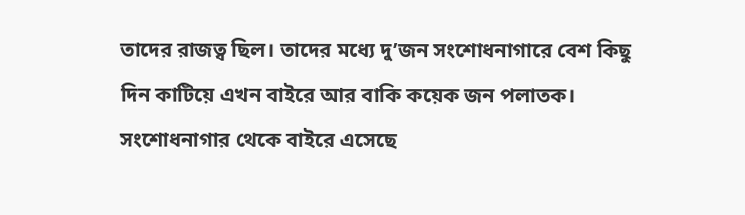তাদের রাজত্ব ছিল। তাদের মধ্যে দু’জন সংশোধনাগারে বেশ কিছু দিন কাটিয়ে এখন বাইরে আর বাকি কয়েক জন পলাতক। সংশোধনাগার থেকে বাইরে এসেছে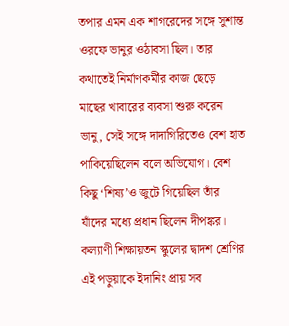তপার এমন এক শাগরেদের সঙ্গে সুশান্ত ওরফে ভানুর ওঠাবসা ছিল। তার কথাতেই নির্মাণকর্মীর কাজ ছেড়ে মাছের খাবারের ব্যবসা শুরু করেন ভানু, সেই সঙ্গে দাদাগিরিতেও বেশ হাত পাকিয়েছিলেন বলে অভিযোগ। বেশ কিছু ‘শিষ্য’ও জুটে গিয়েছিল তাঁর যাঁদের মধ্যে প্রধান ছিলেন দীপঙ্কর।
কল্যাণী শিক্ষায়তন স্কুলের দ্বাদশ শ্রেণির এই পড়ুয়াকে ইদানিং প্রায় সব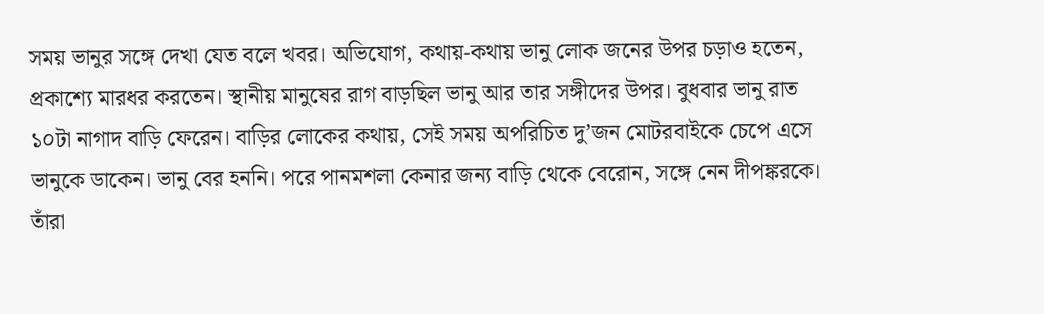সময় ভানুর সঙ্গে দেখা যেত বলে খবর। অভিযোগ, কথায়-কথায় ভানু লোক জনের উপর চড়াও হতেন, প্রকাশ্যে মারধর করতেন। স্থানীয় মানুষের রাগ বাড়ছিল ভানু আর তার সঙ্গীদের উপর। বুধবার ভানু রাত ১০টা নাগাদ বাড়ি ফেরেন। বাড়ির লোকের কথায়, সেই সময় অপরিচিত দু’জন মোটরবাইকে চেপে এসে ভানুকে ডাকেন। ভানু বের হননি। পরে পানমশলা কেনার জন্য বাড়ি থেকে বেরোন, সঙ্গে নেন দীপঙ্করকে। তাঁরা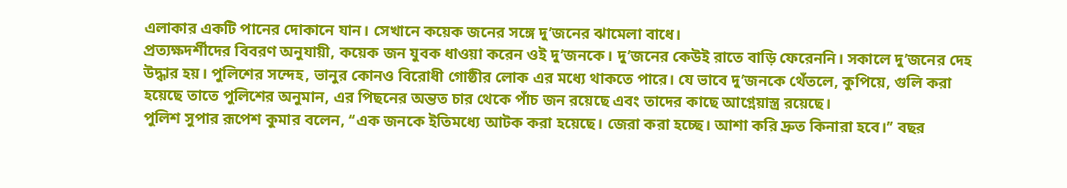এলাকার একটি পানের দোকানে যান। সেখানে কয়েক জনের সঙ্গে দু’জনের ঝামেলা বাধে।
প্রত্যক্ষদর্শীদের বিবরণ অনুযায়ী, কয়েক জন যুবক ধাওয়া করেন ওই দু’জনকে। দু’জনের কেউই রাতে বাড়ি ফেরেননি। সকালে দু’জনের দেহ উদ্ধার হয়। পুলিশের সন্দেহ, ভানুর কোনও বিরোধী গোষ্ঠীর লোক এর মধ্যে থাকতে পারে। যে ভাবে দু’জনকে থেঁতলে, কুপিয়ে, গুলি করা হয়েছে তাতে পুলিশের অনুমান, এর পিছনের অন্তত চার থেকে পাঁচ জন রয়েছে এবং তাদের কাছে আগ্নেয়াস্ত্র রয়েছে।
পুলিশ সুপার রূপেশ কুমার বলেন, ‘‘এক জনকে ইতিমধ্যে আটক করা হয়েছে। জেরা করা হচ্ছে। আশা করি দ্রুত কিনারা হবে।’’ বছর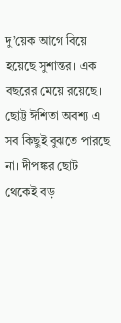দু’য়েক আগে বিয়ে হয়েছে সুশান্তর। এক বছরের মেয়ে রয়েছে। ছোট্ট ঈশিতা অবশ্য এ সব কিছুই বুঝতে পারছে না। দীপঙ্কর ছোট থেকেই বড়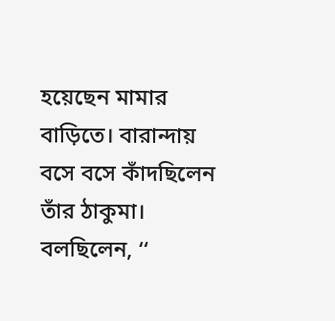হয়েছেন মামার বাড়িতে। বারান্দায় বসে বসে কাঁদছিলেন তাঁর ঠাকুমা। বলছিলেন, ‘‘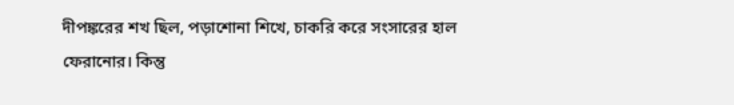দীপঙ্করের শখ ছিল, পড়াশোনা শিখে, চাকরি করে সংসারের হাল ফেরানোর। কিন্তু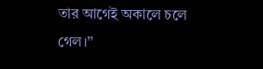তার আগেই অকালে চলে গেল।’’